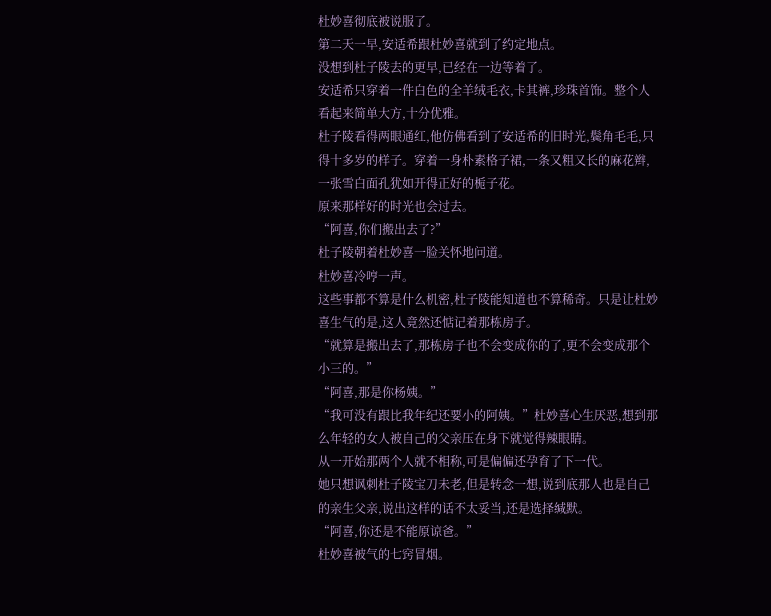杜妙喜彻底被说服了。
第二天一早,安适希跟杜妙喜就到了约定地点。
没想到杜子陵去的更早,已经在一边等着了。
安适希只穿着一件白色的全羊绒毛衣,卡其裤,珍珠首饰。整个人看起来简单大方,十分优雅。
杜子陵看得两眼通红,他仿佛看到了安适希的旧时光,鬓角毛毛,只得十多岁的样子。穿着一身朴素格子裙,一条又粗又长的麻花辫,一张雪白面孔犹如开得正好的栀子花。
原来那样好的时光也会过去。
“阿喜,你们搬出去了?”
杜子陵朝着杜妙喜一脸关怀地问道。
杜妙喜冷哼一声。
这些事都不算是什么机密,杜子陵能知道也不算稀奇。只是让杜妙喜生气的是,这人竟然还惦记着那栋房子。
“就算是搬出去了,那栋房子也不会变成你的了,更不会变成那个小三的。”
“阿喜,那是你杨姨。”
“我可没有跟比我年纪还要小的阿姨。”杜妙喜心生厌恶,想到那么年轻的女人被自己的父亲压在身下就觉得辣眼睛。
从一开始那两个人就不相称,可是偏偏还孕育了下一代。
她只想讽刺杜子陵宝刀未老,但是转念一想,说到底那人也是自己的亲生父亲,说出这样的话不太妥当,还是选择缄默。
“阿喜,你还是不能原谅爸。”
杜妙喜被气的七窍冒烟。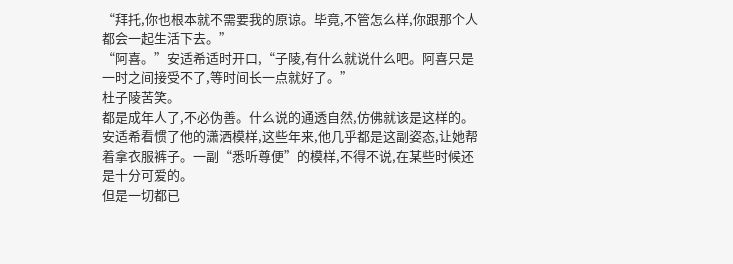“拜托,你也根本就不需要我的原谅。毕竟,不管怎么样,你跟那个人都会一起生活下去。”
“阿喜。”安适希适时开口,“子陵,有什么就说什么吧。阿喜只是一时之间接受不了,等时间长一点就好了。”
杜子陵苦笑。
都是成年人了,不必伪善。什么说的通透自然,仿佛就该是这样的。安适希看惯了他的潇洒模样,这些年来,他几乎都是这副姿态,让她帮着拿衣服裤子。一副“悉听尊便”的模样,不得不说,在某些时候还是十分可爱的。
但是一切都已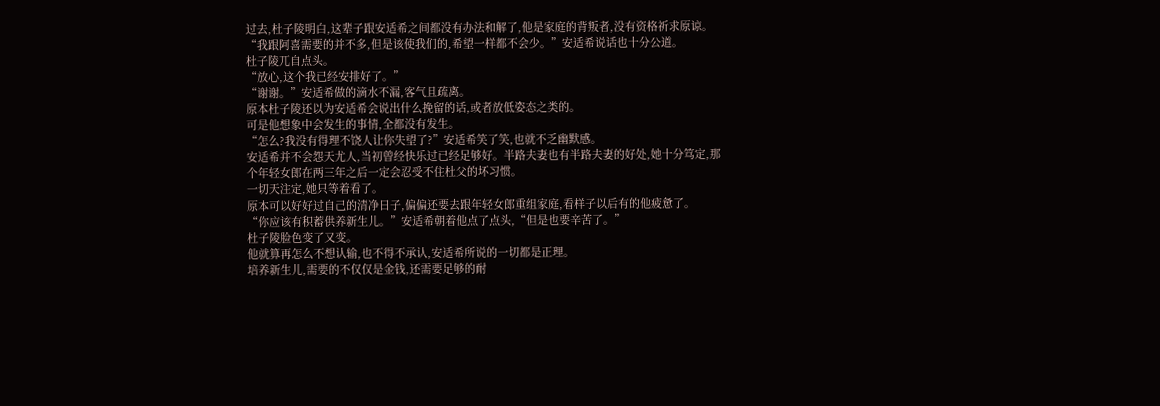过去,杜子陵明白,这辈子跟安适希之间都没有办法和解了,他是家庭的背叛者,没有资格祈求原谅。
“我跟阿喜需要的并不多,但是该使我们的,希望一样都不会少。”安适希说话也十分公道。
杜子陵兀自点头。
“放心,这个我已经安排好了。”
“谢谢。”安适希做的滴水不漏,客气且疏离。
原本杜子陵还以为安适希会说出什么挽留的话,或者放低姿态之类的。
可是他想象中会发生的事情,全都没有发生。
“怎么?我没有得理不饶人让你失望了?”安适希笑了笑,也就不乏幽默感。
安适希并不会怨天尤人,当初曾经快乐过已经足够好。半路夫妻也有半路夫妻的好处,她十分笃定,那个年轻女郎在两三年之后一定会忍受不住杜父的坏习惯。
一切天注定,她只等着看了。
原本可以好好过自己的清净日子,偏偏还要去跟年轻女郎重组家庭,看样子以后有的他疲惫了。
“你应该有积蓄供养新生儿。”安适希朝着他点了点头,“但是也要辛苦了。”
杜子陵脸色变了又变。
他就算再怎么不想认输,也不得不承认,安适希所说的一切都是正理。
培养新生儿,需要的不仅仅是金钱,还需要足够的耐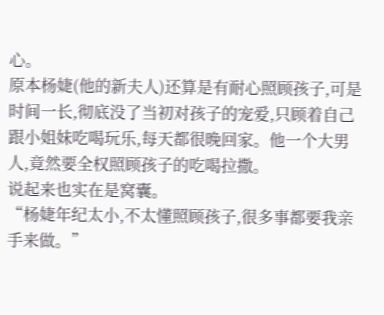心。
原本杨婕(他的新夫人)还算是有耐心照顾孩子,可是时间一长,彻底没了当初对孩子的宠爱,只顾着自己跟小姐妹吃喝玩乐,每天都很晚回家。他一个大男人,竟然要全权照顾孩子的吃喝拉撒。
说起来也实在是窝囊。
“杨婕年纪太小,不太懂照顾孩子,很多事都要我亲手来做。”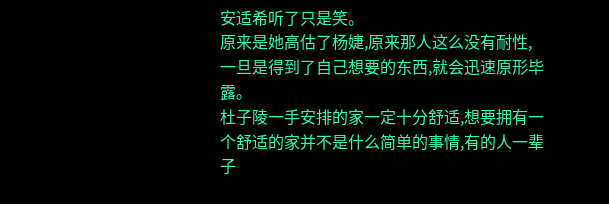安适希听了只是笑。
原来是她高估了杨婕,原来那人这么没有耐性,一旦是得到了自己想要的东西,就会迅速原形毕露。
杜子陵一手安排的家一定十分舒适,想要拥有一个舒适的家并不是什么简单的事情,有的人一辈子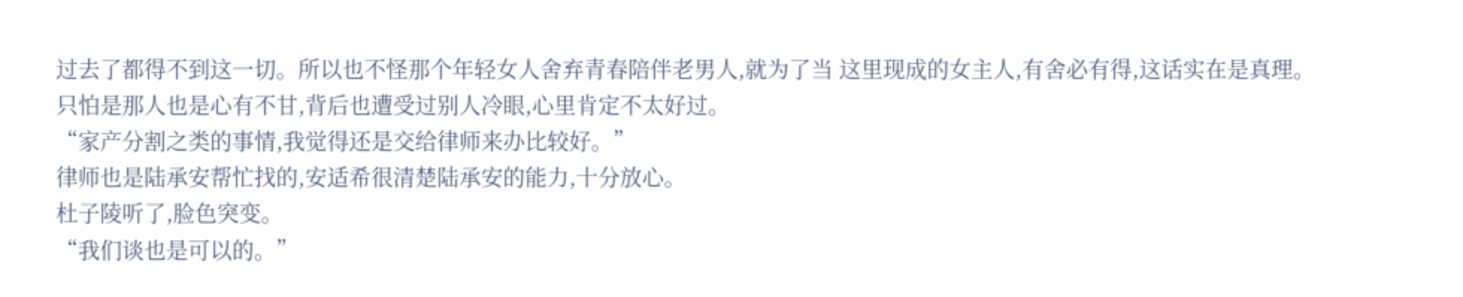过去了都得不到这一切。所以也不怪那个年轻女人舍弃青春陪伴老男人,就为了当 这里现成的女主人,有舍必有得,这话实在是真理。
只怕是那人也是心有不甘,背后也遭受过别人冷眼,心里肯定不太好过。
“家产分割之类的事情,我觉得还是交给律师来办比较好。”
律师也是陆承安帮忙找的,安适希很清楚陆承安的能力,十分放心。
杜子陵听了,脸色突变。
“我们谈也是可以的。”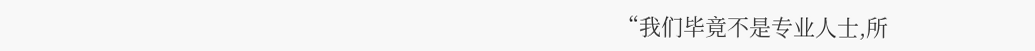“我们毕竟不是专业人士,所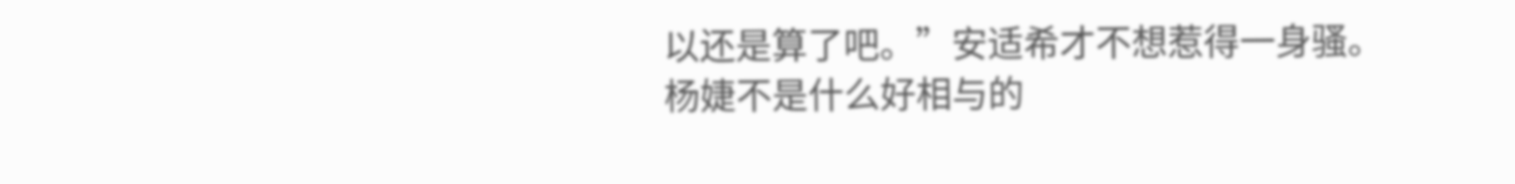以还是算了吧。”安适希才不想惹得一身骚。
杨婕不是什么好相与的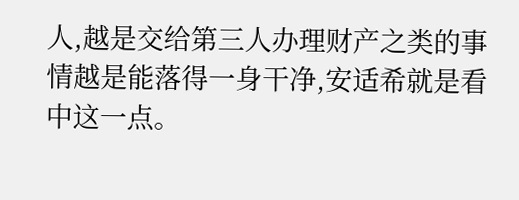人,越是交给第三人办理财产之类的事情越是能落得一身干净,安适希就是看中这一点。